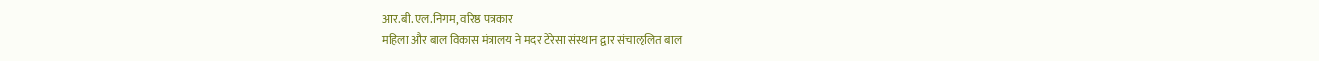आर.बी.एल.निगम, वरिष्ठ पत्रकार
महिला और बाल विकास मंत्रालय ने मदर टेरेसा संस्थान द्वार संचाऌलित बाल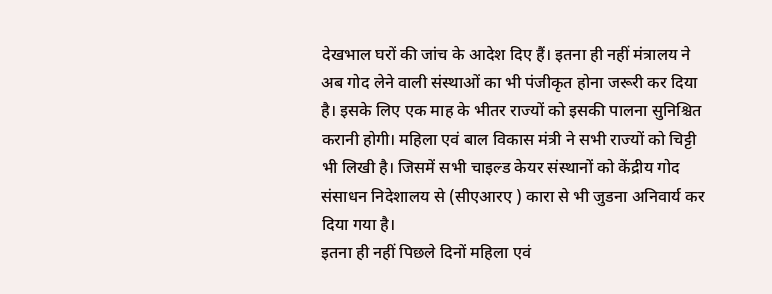देखभाल घरों की जांच के आदेश दिए हैं। इतना ही नहीं मंत्रालय ने अब गोद लेने वाली संस्थाओं का भी पंजीकृत होना जरूरी कर दिया है। इसके लिए एक माह के भीतर राज्यों को इसकी पालना सुनिश्चित करानी होगी। महिला एवं बाल विकास मंत्री ने सभी राज्यों को चिट्टी भी लिखी है। जिसमें सभी चाइल्ड केयर संस्थानों को केंद्रीय गोद संसाधन निदेशालय से (सीएआरए ) कारा से भी जुडना अनिवार्य कर दिया गया है।
इतना ही नहीं पिछले दिनों महिला एवं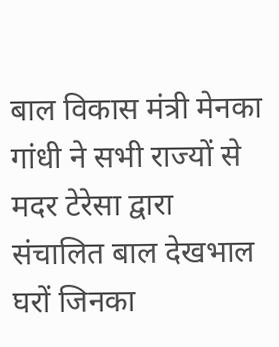बाल विकास मंत्री मेनका गांधी ने सभी राज्यों से मदर टेरेसा द्वारा संचालित बाल देखभाल घरों जिनका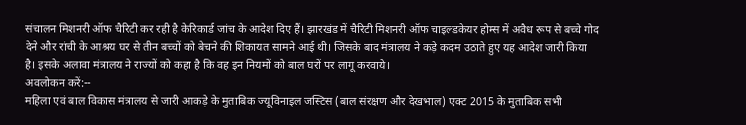संचालन मिशनरी ऑफ चैरिटी कर रही है केरिकार्ड जांच के आदेश दिए हैं। झारखंड में चैरिटी मिशनरी ऑफ चाइल्डकेयर होम्स में अवैध रूप से बच्चे गोद देने और रांची के आश्रय घर से तीन बच्चों को बेचने की शिकायत सामने आई थी। जिसके बाद मंत्रालय ने कड़े कदम उठाते हुए यह आदेश जारी किया है। इसके अलावा मंत्रालय ने राज्यों को कहा है कि वह इन नियमों को बाल घरों पर लागू करवाये।
अवलोकन करें:--
महिला एवं बाल विकास मंत्रालय से जारी आकड़े के मुताबिक ज्यूविनाइल जस्टिस (बाल संरक्षण और देखभाल) एक्ट 2015 के मुताबिक सभी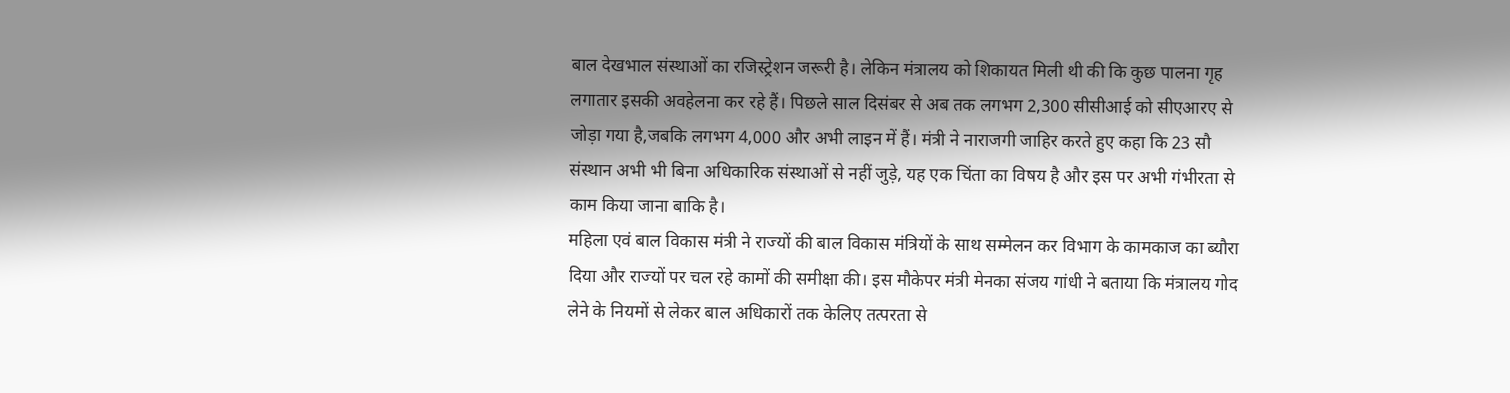बाल देखभाल संस्थाओं का रजिस्ट्रेशन जरूरी है। लेकिन मंत्रालय को शिकायत मिली थी की कि कुछ पालना गृह लगातार इसकी अवहेलना कर रहे हैं। पिछले साल दिसंबर से अब तक लगभग 2,300 सीसीआई को सीएआरए से जोड़ा गया है,जबकि लगभग 4,000 और अभी लाइन में हैं। मंत्री ने नाराजगी जाहिर करते हुए कहा कि 23 सौ संस्थान अभी भी बिना अधिकारिक संस्थाओं से नहीं जुड़े, यह एक चिंता का विषय है और इस पर अभी गंभीरता से काम किया जाना बाकि है।
महिला एवं बाल विकास मंत्री ने राज्यों की बाल विकास मंत्रियों के साथ सम्मेलन कर विभाग के कामकाज का ब्यौरा दिया और राज्यों पर चल रहे कामों की समीक्षा की। इस मौकेपर मंत्री मेनका संजय गांधी ने बताया कि मंत्रालय गोद लेने के नियमों से लेकर बाल अधिकारों तक केलिए तत्परता से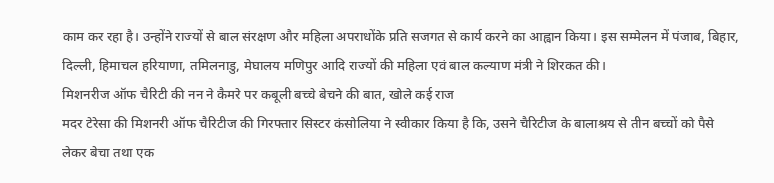काम कर रहा है। उन्होंने राज्यों से बाल संरक्षण और महिला अपराधोंके प्रति सजगत से कार्य करने का आह्वान किया। इस सम्मेलन में पंजाब, बिहार, दिल्ली, हिमाचल हरियाणा, तमिलनाडु, मेघालय मणिपुर आदि राज्यों की महिला एवं बाल कल्याण मंत्री ने शिरकत की।
मिशनरीज ऑफ चैरिटी की नन ने कैमरे पर कबूली बच्चे बेचने की बात, खोले कई राज
मदर टेरेसा की मिशनरी ऑफ चैरिटीज की गिरफ्तार सिस्टर कंसोलिया ने स्वीकार किया है कि, उसने चैरिटीज के बालाश्रय से तीन बच्चों को पैसे लेकर बेचा तथा एक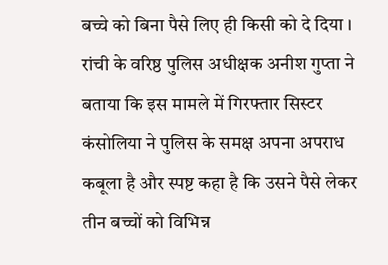बच्चे को बिना पैसे लिए ही किसी को दे दिया । रांची के वरिष्ठ पुलिस अधीक्षक अनीश गुप्ता ने बताया कि इस मामले में गिरफ्तार सिस्टर कंसोलिया ने पुलिस के समक्ष अपना अपराध कबूला है और स्पष्ट कहा है कि उसने पैसे लेकर तीन बच्चों को विभिन्न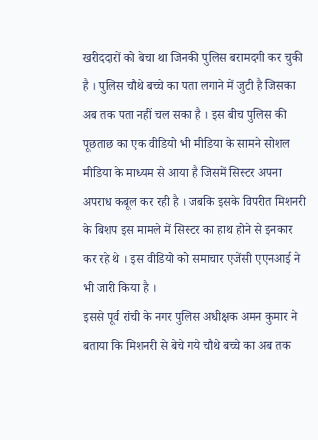खरीददारों को बेचा था जिनकी पुलिस बरामदगी कर चुकी है । पुलिस चौथे बच्चे का पता लगाने में जुटी है जिसका अब तक पता नहीं चल सका है । इस बीच पुलिस की पूछताछ का एक वीडियो भी मीडिया के सामने सोशल मीडिया के माध्यम से आया है जिसमें सिस्टर अपना अपराध कबूल कर रही है । जबकि इसके विपरीत मिशनरी के बिशप इस मामले में सिस्टर का हाथ होने से इनकार कर रहे थे । इस वीडियो को समाचार एजेंसी एएनआई ने भी जारी किया है ।
इससे पूर्व रांची के नगर पुलिस अधीक्षक अमन कुमार ने बताया कि मिशनरी से बेचे गये चौथे बच्चे का अब तक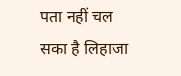पता नहीं चल सका है लिहाजा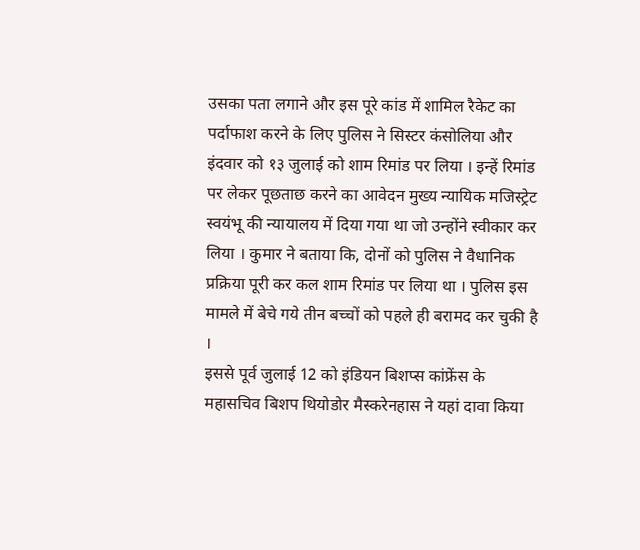उसका पता लगाने और इस पूरे कांड में शामिल रैकेट का पर्दाफाश करने के लिए पुलिस ने सिस्टर कंसोलिया और इंदवार को १३ जुलाई को शाम रिमांड पर लिया । इन्हें रिमांड पर लेकर पूछताछ करने का आवेदन मुख्य न्यायिक मजिस्ट्रेट स्वयंभू की न्यायालय में दिया गया था जो उन्होंने स्वीकार कर लिया । कुमार ने बताया कि, दोनों को पुलिस ने वैधानिक प्रक्रिया पूरी कर कल शाम रिमांड पर लिया था । पुलिस इस मामले में बेचे गये तीन बच्चों को पहले ही बरामद कर चुकी है ।
इससे पूर्व जुलाई 12 को इंडियन बिशप्स कांफ्रेंस के महासचिव बिशप थियोडोर मैस्करेनहास ने यहां दावा किया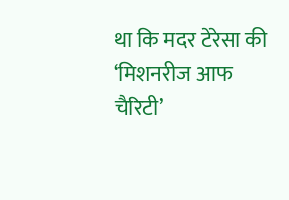था कि मदर टेरेसा की ‘मिशनरीज आफ चैरिटी’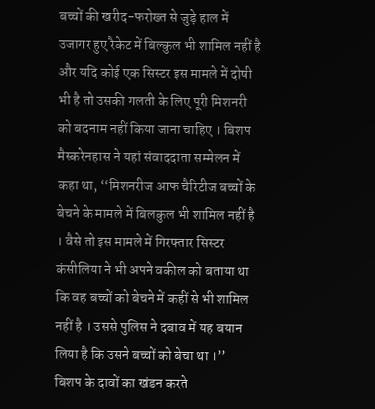बच्चों की खरीद-फरोख्त से जुड़े हाल में उजागर हुए रैकेट में बिल्कुल भी शामिल नहीं है और यदि कोई एक सिस्टर इस मामले में दोषी भी है तो उसकी गलती के लिए पूरी मिशनरी को बदनाम नहीं किया जाना चाहिए । बिशप मैस्करेनहास ने यहां संवाददाता सम्मेलन में कहा था, ‘‘मिशनरीज आफ चैरिटीज बच्चों के बेचने के मामले में बिलकुल भी शामिल नहीं है । वैसे तो इस मामले में गिरफ्तार सिस्टर कंसीलिया ने भी अपने वकील को बताया था कि वह बच्चों को बेचने में कहीं से भी शामिल नहीं है । उससे पुलिस ने दबाव में यह बयान लिया है कि उसने बच्चों को बेचा था ।’’
बिशप के दावों का खंडन करते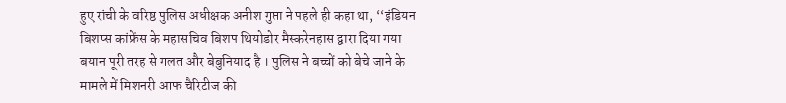हुए रांची के वरिष्ठ पुलिस अधीक्षक अनीश गुप्ता ने पहले ही कहा था, ‘‘इंडियन बिशप्स कांफ्रेंस के महासचिव बिशप थियोडोर मैस्करेनहास द्वारा दिया गया बयान पूरी तरह से गलत और बेबुनियाद है । पुलिस ने बच्चों को बेचे जाने के मामले में मिशनरी आफ चैरिटीज की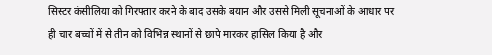सिस्टर कंसीलिया को गिरफ्तार करने के बाद उसके बयान और उससे मिली सूचनाओं के आधार पर ही चार बच्चों में से तीन को विभिन्न स्थानों से छापे मारकर हासिल किया है और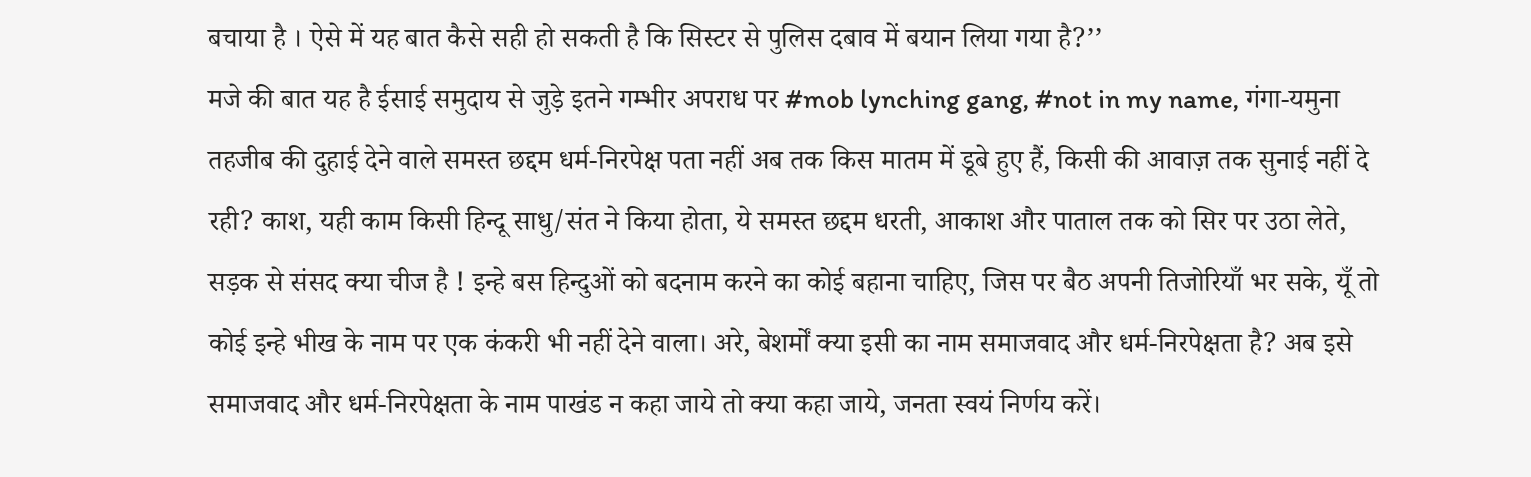बचाया है । ऐसे में यह बात कैसे सही हो सकती है कि सिस्टर से पुलिस दबाव में बयान लिया गया है?’’
मजे की बात यह है ईसाई समुदाय से जुड़े इतने गम्भीर अपराध पर #mob lynching gang, #not in my name, गंगा-यमुना तहजीब की दुहाई देने वाले समस्त छद्दम धर्म-निरपेक्ष पता नहीं अब तक किस मातम में डूबे हुए हैं, किसी की आवाज़ तक सुनाई नहीं दे रही? काश, यही काम किसी हिन्दू साधु/संत ने किया होता, ये समस्त छद्दम धरती, आकाश और पाताल तक को सिर पर उठा लेते, सड़क से संसद क्या चीज है ! इन्हे बस हिन्दुओं को बदनाम करने का कोई बहाना चाहिए, जिस पर बैठ अपनी तिजोरियाँ भर सके, यूँ तो कोई इन्हे भीख के नाम पर एक कंकरी भी नहीं देने वाला। अरे, बेशर्मों क्या इसी का नाम समाजवाद और धर्म-निरपेक्षता है? अब इसे समाजवाद और धर्म-निरपेक्षता के नाम पाखंड न कहा जाये तो क्या कहा जाये, जनता स्वयं निर्णय करें।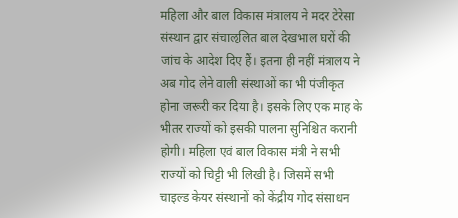महिला और बाल विकास मंत्रालय ने मदर टेरेसा संस्थान द्वार संचाऌलित बाल देखभाल घरों की जांच के आदेश दिए हैं। इतना ही नहीं मंत्रालय ने अब गोद लेने वाली संस्थाओं का भी पंजीकृत होना जरूरी कर दिया है। इसके लिए एक माह के भीतर राज्यों को इसकी पालना सुनिश्चित करानी होगी। महिला एवं बाल विकास मंत्री ने सभी राज्यों को चिट्टी भी लिखी है। जिसमें सभी चाइल्ड केयर संस्थानों को केंद्रीय गोद संसाधन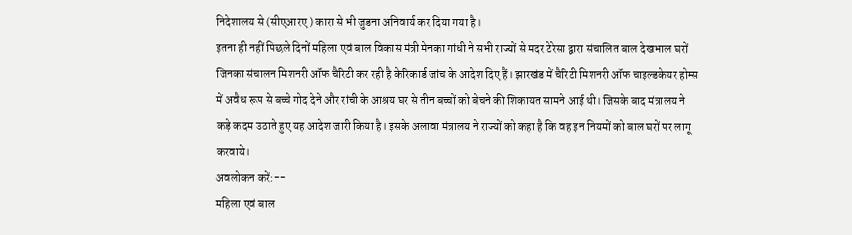निदेशालय से (सीएआरए ) कारा से भी जुडना अनिवार्य कर दिया गया है।
इतना ही नहीं पिछले दिनों महिला एवं बाल विकास मंत्री मेनका गांधी ने सभी राज्यों से मदर टेरेसा द्वारा संचालित बाल देखभाल घरों जिनका संचालन मिशनरी ऑफ चैरिटी कर रही है केरिकार्ड जांच के आदेश दिए हैं। झारखंड में चैरिटी मिशनरी ऑफ चाइल्डकेयर होम्स में अवैध रूप से बच्चे गोद देने और रांची के आश्रय घर से तीन बच्चों को बेचने की शिकायत सामने आई थी। जिसके बाद मंत्रालय ने कड़े कदम उठाते हुए यह आदेश जारी किया है। इसके अलावा मंत्रालय ने राज्यों को कहा है कि वह इन नियमों को बाल घरों पर लागू करवाये।
अवलोकन करें:--
महिला एवं बाल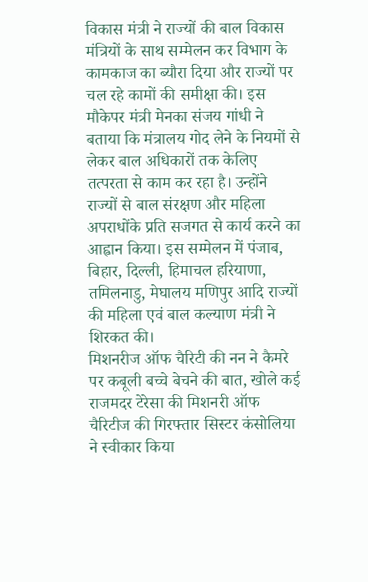विकास मंत्री ने राज्यों की बाल विकास मंत्रियों के साथ सम्मेलन कर विभाग के कामकाज का ब्यौरा दिया और राज्यों पर चल रहे कामों की समीक्षा की। इस मौकेपर मंत्री मेनका संजय गांधी ने बताया कि मंत्रालय गोद लेने के नियमों से लेकर बाल अधिकारों तक केलिए तत्परता से काम कर रहा है। उन्होंने राज्यों से बाल संरक्षण और महिला अपराधोंके प्रति सजगत से कार्य करने का आह्वान किया। इस सम्मेलन में पंजाब, बिहार, दिल्ली, हिमाचल हरियाणा, तमिलनाडु, मेघालय मणिपुर आदि राज्यों की महिला एवं बाल कल्याण मंत्री ने शिरकत की।
मिशनरीज ऑफ चैरिटी की नन ने कैमरे पर कबूली बच्चे बेचने की बात, खोले कई राजमदर टेरेसा की मिशनरी ऑफ चैरिटीज की गिरफ्तार सिस्टर कंसोलिया ने स्वीकार किया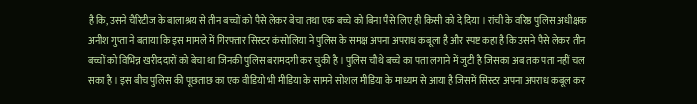है कि, उसने चैरिटीज के बालाश्रय से तीन बच्चों को पैसे लेकर बेचा तथा एक बच्चे को बिना पैसे लिए ही किसी को दे दिया । रांची के वरिष्ठ पुलिस अधीक्षक अनीश गुप्ता ने बताया कि इस मामले में गिरफ्तार सिस्टर कंसोलिया ने पुलिस के समक्ष अपना अपराध कबूला है और स्पष्ट कहा है कि उसने पैसे लेकर तीन बच्चों को विभिन्न खरीददारों को बेचा था जिनकी पुलिस बरामदगी कर चुकी है । पुलिस चौथे बच्चे का पता लगाने में जुटी है जिसका अब तक पता नहीं चल सका है । इस बीच पुलिस की पूछताछ का एक वीडियो भी मीडिया के सामने सोशल मीडिया के माध्यम से आया है जिसमें सिस्टर अपना अपराध कबूल कर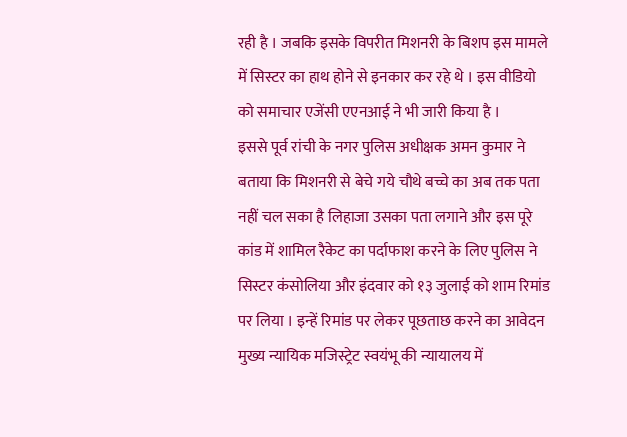रही है । जबकि इसके विपरीत मिशनरी के बिशप इस मामले में सिस्टर का हाथ होने से इनकार कर रहे थे । इस वीडियो को समाचार एजेंसी एएनआई ने भी जारी किया है ।
इससे पूर्व रांची के नगर पुलिस अधीक्षक अमन कुमार ने बताया कि मिशनरी से बेचे गये चौथे बच्चे का अब तक पता नहीं चल सका है लिहाजा उसका पता लगाने और इस पूरे कांड में शामिल रैकेट का पर्दाफाश करने के लिए पुलिस ने सिस्टर कंसोलिया और इंदवार को १३ जुलाई को शाम रिमांड पर लिया । इन्हें रिमांड पर लेकर पूछताछ करने का आवेदन मुख्य न्यायिक मजिस्ट्रेट स्वयंभू की न्यायालय में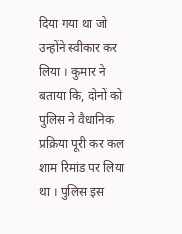दिया गया था जो उन्होंने स्वीकार कर लिया । कुमार ने बताया कि, दोनों को पुलिस ने वैधानिक प्रक्रिया पूरी कर कल शाम रिमांड पर लिया था । पुलिस इस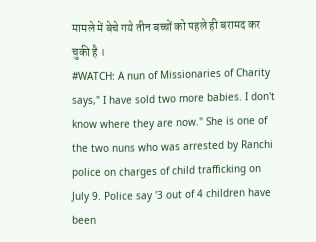मामले में बेचे गये तीन बच्चों को पहले ही बरामद कर चुकी है ।
#WATCH: A nun of Missionaries of Charity says," I have sold two more babies. I don't know where they are now." She is one of the two nuns who was arrested by Ranchi police on charges of child trafficking on July 9. Police say '3 out of 4 children have been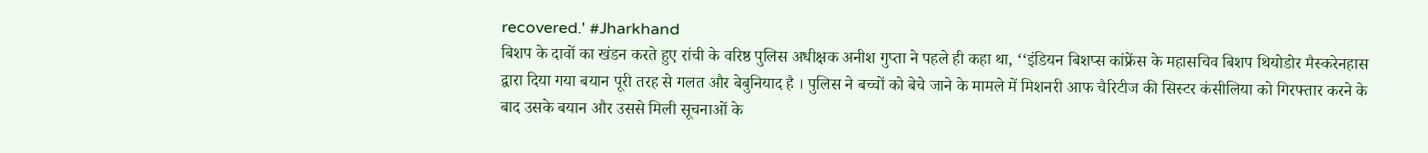recovered.' #Jharkhand
बिशप के दावों का खंडन करते हुए रांची के वरिष्ठ पुलिस अधीक्षक अनीश गुप्ता ने पहले ही कहा था, ‘‘इंडियन बिशप्स कांफ्रेंस के महासचिव बिशप थियोडोर मैस्करेनहास द्वारा दिया गया बयान पूरी तरह से गलत और बेबुनियाद है । पुलिस ने बच्चों को बेचे जाने के मामले में मिशनरी आफ चैरिटीज की सिस्टर कंसीलिया को गिरफ्तार करने के बाद उसके बयान और उससे मिली सूचनाओं के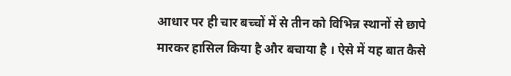आधार पर ही चार बच्चों में से तीन को विभिन्न स्थानों से छापे मारकर हासिल किया है और बचाया है । ऐसे में यह बात कैसे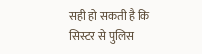सही हो सकती है कि सिस्टर से पुलिस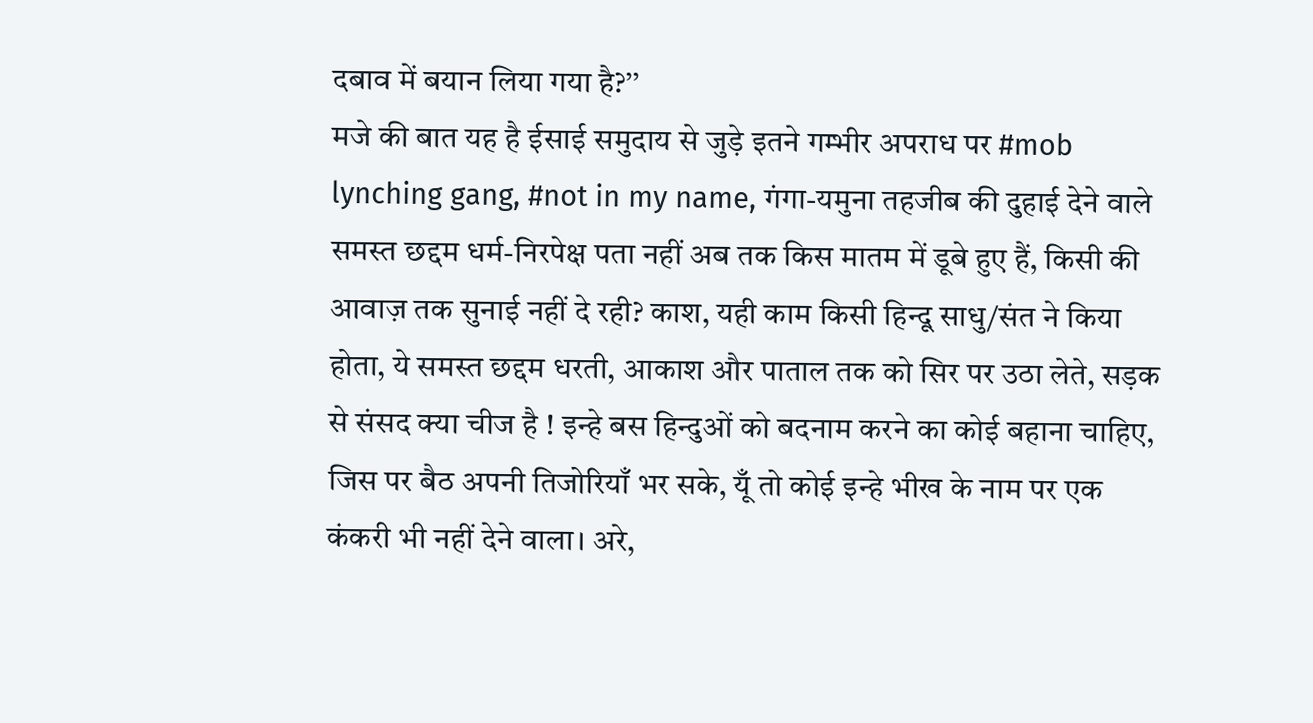दबाव में बयान लिया गया है?’’
मजे की बात यह है ईसाई समुदाय से जुड़े इतने गम्भीर अपराध पर #mob lynching gang, #not in my name, गंगा-यमुना तहजीब की दुहाई देने वाले समस्त छद्दम धर्म-निरपेक्ष पता नहीं अब तक किस मातम में डूबे हुए हैं, किसी की आवाज़ तक सुनाई नहीं दे रही? काश, यही काम किसी हिन्दू साधु/संत ने किया होता, ये समस्त छद्दम धरती, आकाश और पाताल तक को सिर पर उठा लेते, सड़क से संसद क्या चीज है ! इन्हे बस हिन्दुओं को बदनाम करने का कोई बहाना चाहिए, जिस पर बैठ अपनी तिजोरियाँ भर सके, यूँ तो कोई इन्हे भीख के नाम पर एक कंकरी भी नहीं देने वाला। अरे,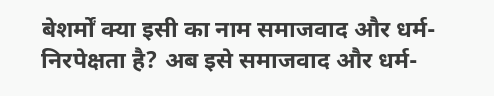बेशर्मों क्या इसी का नाम समाजवाद और धर्म-निरपेक्षता है? अब इसे समाजवाद और धर्म-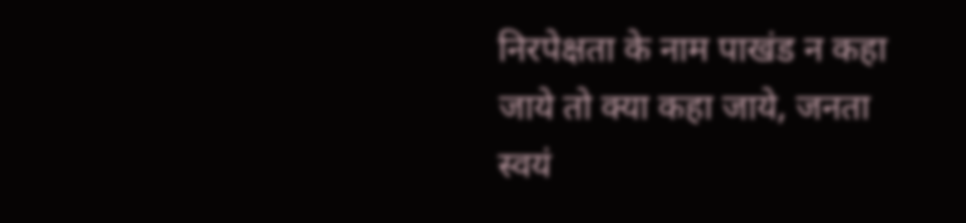निरपेक्षता के नाम पाखंड न कहा जाये तो क्या कहा जाये, जनता स्वयं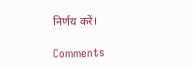निर्णय करें।

Comments